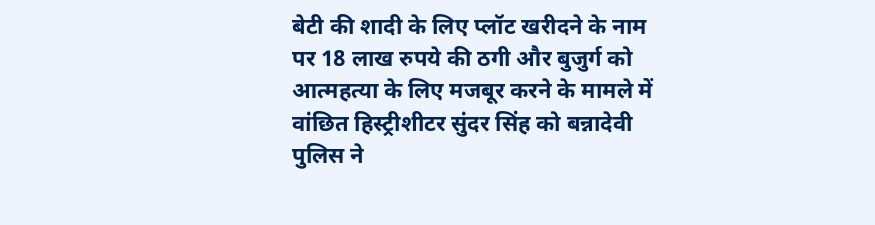बेटी की शादी के लिए प्लॉट खरीदने के नाम पर 18 लाख रुपये की ठगी और बुजुर्ग को आत्महत्या के लिए मजबूर करने के मामले में वांछित हिस्ट्रीशीटर सुंदर सिंह को बन्नादेवी पुलिस ने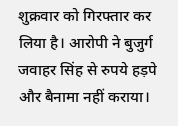शुक्रवार को गिरफ्तार कर लिया है। आरोपी ने बुजुर्ग जवाहर सिंह से रुपये हड़पे और बैनामा नहीं कराया।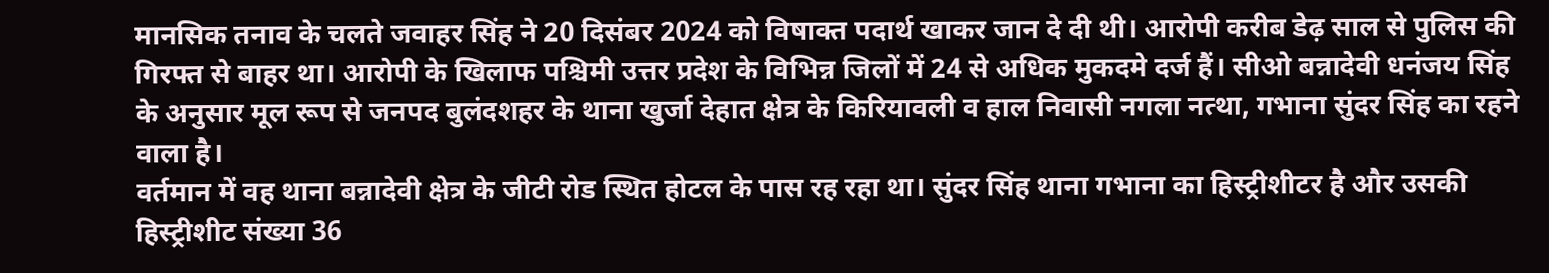मानसिक तनाव के चलते जवाहर सिंह ने 20 दिसंबर 2024 को विषाक्त पदार्थ खाकर जान दे दी थी। आरोपी करीब डेढ़ साल से पुलिस की गिरफ्त से बाहर था। आरोपी के खिलाफ पश्चिमी उत्तर प्रदेश के विभिन्न जिलों में 24 से अधिक मुकदमे दर्ज हैं। सीओ बन्नादेवी धनंजय सिंह के अनुसार मूल रूप से जनपद बुलंदशहर के थाना खुर्जा देहात क्षेत्र के किरियावली व हाल निवासी नगला नत्था, गभाना सुंदर सिंह का रहने वाला है।
वर्तमान में वह थाना बन्नादेवी क्षेत्र के जीटी रोड स्थित होटल के पास रह रहा था। सुंदर सिंह थाना गभाना का हिस्ट्रीशीटर है और उसकी हिस्ट्रीशीट संख्या 36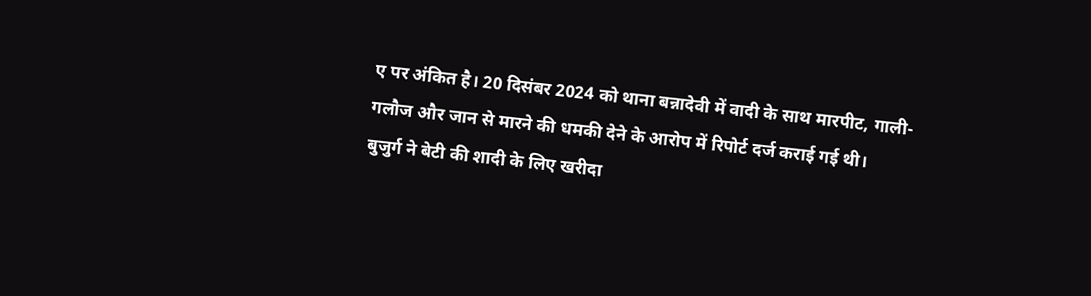ए पर अंकित है। 20 दिसंबर 2024 को थाना बन्नादेवी में वादी के साथ मारपीट, गाली-गलौज और जान से मारने की धमकी देने के आरोप में रिपोर्ट दर्ज कराई गई थी।
बुजुर्ग ने बेटी की शादी के लिए खरीदा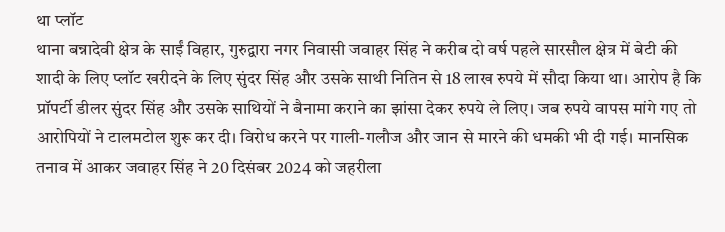था प्लॉट
थाना बन्नादेवी क्षेत्र के साईं विहार, गुरुद्वारा नगर निवासी जवाहर सिंह ने करीब दो वर्ष पहले सारसौल क्षेत्र में बेटी की शादी के लिए प्लॉट खरीदने के लिए सुंदर सिंह और उसके साथी नितिन से 18 लाख रुपये में सौदा किया था। आरोप है कि प्रॉपर्टी डीलर सुंदर सिंह और उसके साथियों ने बैनामा कराने का झांसा देकर रुपये ले लिए। जब रुपये वापस मांगे गए तो आरोपियों ने टालमटोल शुरू कर दी। विरोध करने पर गाली-गलौज और जान से मारने की धमकी भी दी गई। मानसिक तनाव में आकर जवाहर सिंह ने 20 दिसंबर 2024 को जहरीला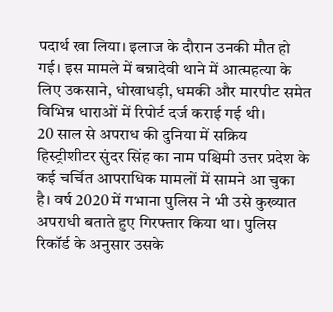पदार्थ खा लिया। इलाज के दौरान उनकी मौत हो गई। इस मामले में बन्नादेवी थाने में आत्महत्या के लिए उकसाने, धोखाधड़ी, धमकी और मारपीट समेत विभिन्न धाराओं में रिपोर्ट दर्ज कराई गई थी।
20 साल से अपराध की दुनिया में सक्रिय
हिस्ट्रीशीटर सुंदर सिंह का नाम पश्चिमी उत्तर प्रदेश के कई चर्चित आपराधिक मामलों में सामने आ चुका है। वर्ष 2020 में गभाना पुलिस ने भी उसे कुख्यात अपराधी बताते हुए गिरफ्तार किया था। पुलिस रिकॉर्ड के अनुसार उसके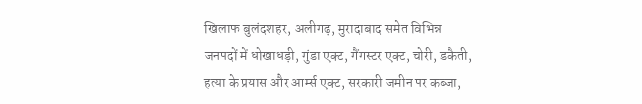खिलाफ बुलंदशहर, अलीगढ़, मुरादाबाद समेत विभिन्न जनपदों में धोखाधड़ी, गुंडा एक्ट, गैंगस्टर एक्ट, चोरी, डकैती, हत्या के प्रयास और आर्म्स एक्ट, सरकारी जमीन पर कब्जा,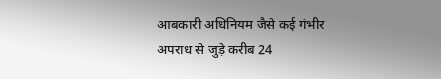आबकारी अधिनियम जैसे कई गंभीर अपराध से जुड़े करीब 24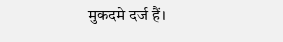मुकदमे दर्ज हैं।